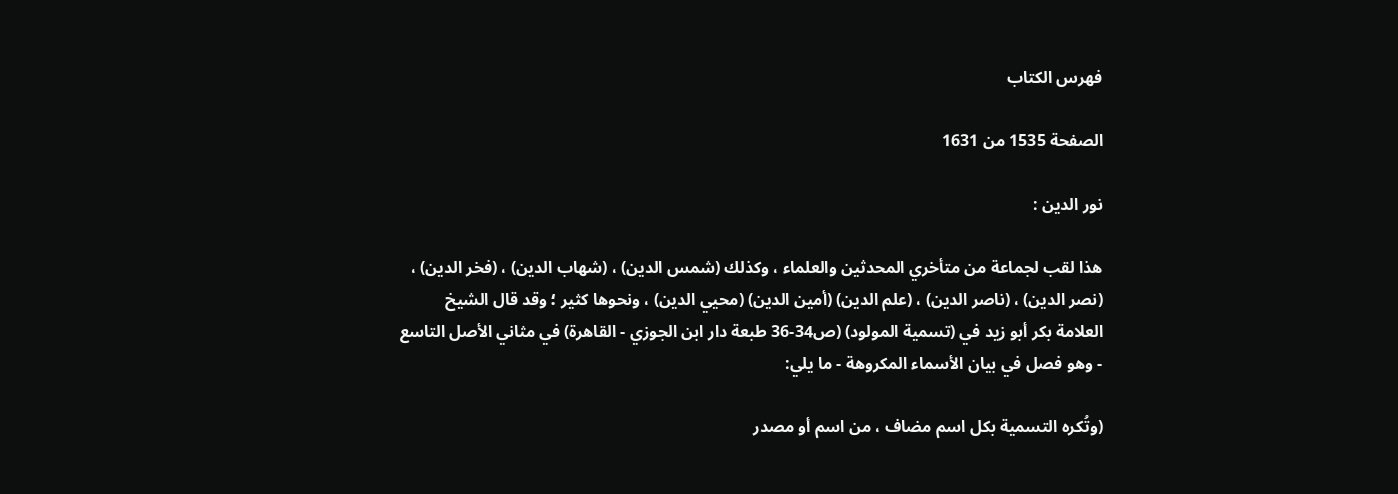فهرس الكتاب

الصفحة 1535 من 1631

نور الدين :

هذا لقب لجماعة من متأخري المحدثين والعلماء ، وكذلك (شمس الدين) ، (شهاب الدين) ، (فخر الدين) ، (نصر الدين) ، (ناصر الدين) ، (علم الدين) (أمين الدين) (محيي الدين) ، ونحوها كثير ؛ وقد قال الشيخ العلامة بكر أبو زيد في (تسمية المولود) (ص34-36 طبعة دار ابن الجوزي - القاهرة) في مثاني الأصل التاسع - وهو فصل في بيان الأسماء المكروهة - ما يلي:

(وتُكره التسمية بكل اسم مضاف ، من اسم أو مصدر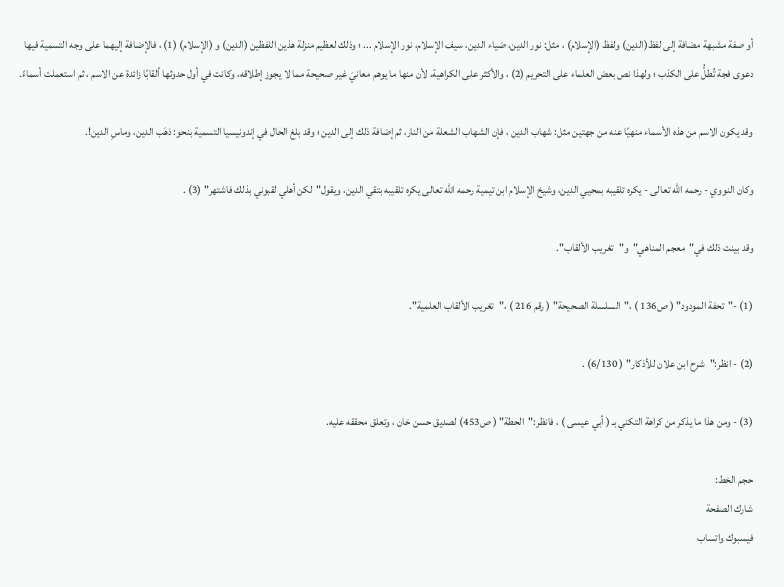أو صفة مشبهة مضافة إلى لفظ(الدين) ولفظ (الإسلام) ، مثل: نور الدين، ضياء الدين، سيف الإسلام، نور الإسلام ... ؛ وذلك لعظيم منزلة هذين اللفظين (الدين) و (الإسلام) (1) ، فالإضافة إليهما على وجه التسمية فيها دعوى فجة تُطلُّ على الكذب ؛ ولهذا نص بعض العلماء على التحريم (2) ، والأكثر على الكراهية، لأن منها ما يوهم معانيَ غير صحيحة مما لا يجوز إطلاقه، وكانت في أول حدوثها ألقابًا زائدة عن الاسم ، ثم استعملت أسماءً.

وقد يكون الاسم من هذه الأسماء منهيًا عنه من جهتين مثل: شهاب الدين ، فإن الشهاب الشعلة من النار، ثم إضافة ذلك إلى الدين ؛ وقد بلغ الحال في إندونيسيا التسمية بنحو: ذهَب الدين، وماسِ الدين!.

وكان النووي - رحمه الله تعالى - يكره تلقيبه بمحيي الدين، وشيخ الإسلام ابن تيمية رحمه الله تعالى يكره تلقيبه بتقي الدين، ويقول"لكن أهلي لقبوني بذلك فاشتهر" (3) .

وقد بينت ذلك في"معجم المناهي"و"تغريب الألقاب".

(1) -"تحفة المودود" ( ص136 ) ،"السلسلة الصحيحة" ( رقم 216 ) ،"تغريب الألقاب العلمية".

(2) - انظر:"شرح ابن علان للأذكار" ( 6/130) .

(3) - ومن هذا ما يذكر من كراهة التكني بـ ( أبي عيسى ) ، فانظر:"الحطة" ( ص453) لصديق حسن خان ، وتعلق محققه عليه.

حجم الخط:
شارك الصفحة
فيسبوك واتساب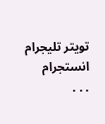تويتر تليجرام انستجرام
. . .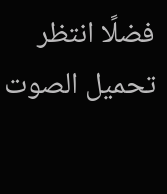فضلًا انتظر تحميل الصوت